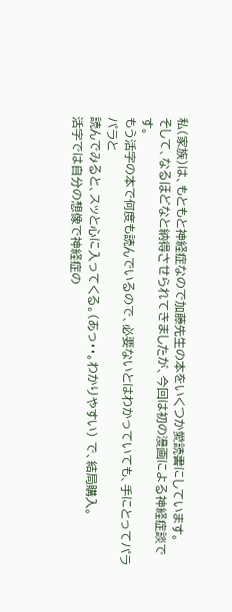私(家族)は、もともと神経症なので加藤先生の本をいくつか愛読書にしています。
そして、なるほどなと納得させられてきましたが、今回は初の漫画による神経症談です。
もう活字の本で何度も読んでいるので、必要ないとはわかっていても、手にとってパラパラと
読んでみると、スッと心に入ってくる。(あっ・・。わかりやすい) で、結局購入。
活字では自分の想像で神経症の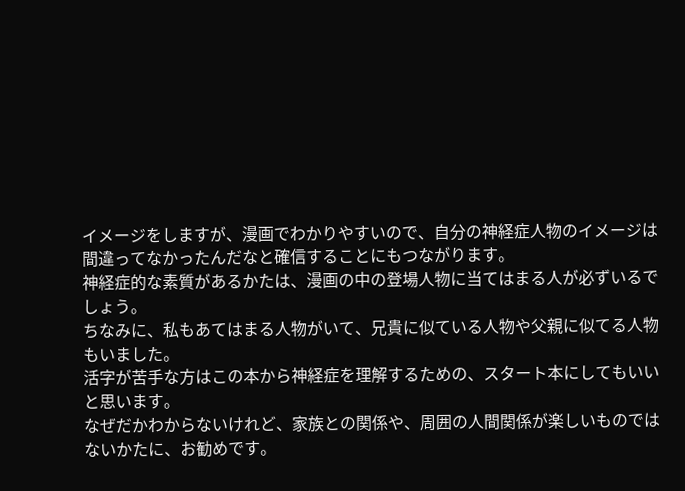イメージをしますが、漫画でわかりやすいので、自分の神経症人物のイメージは
間違ってなかったんだなと確信することにもつながります。
神経症的な素質があるかたは、漫画の中の登場人物に当てはまる人が必ずいるでしょう。
ちなみに、私もあてはまる人物がいて、兄貴に似ている人物や父親に似てる人物もいました。
活字が苦手な方はこの本から神経症を理解するための、スタート本にしてもいいと思います。
なぜだかわからないけれど、家族との関係や、周囲の人間関係が楽しいものではないかたに、お勧めです。